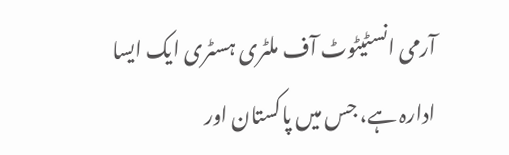آرمی انسٹیٹوٹ آف ملٹری ہسٹری ایک ایسا ادارہ ہے، جس میں پاکستان اور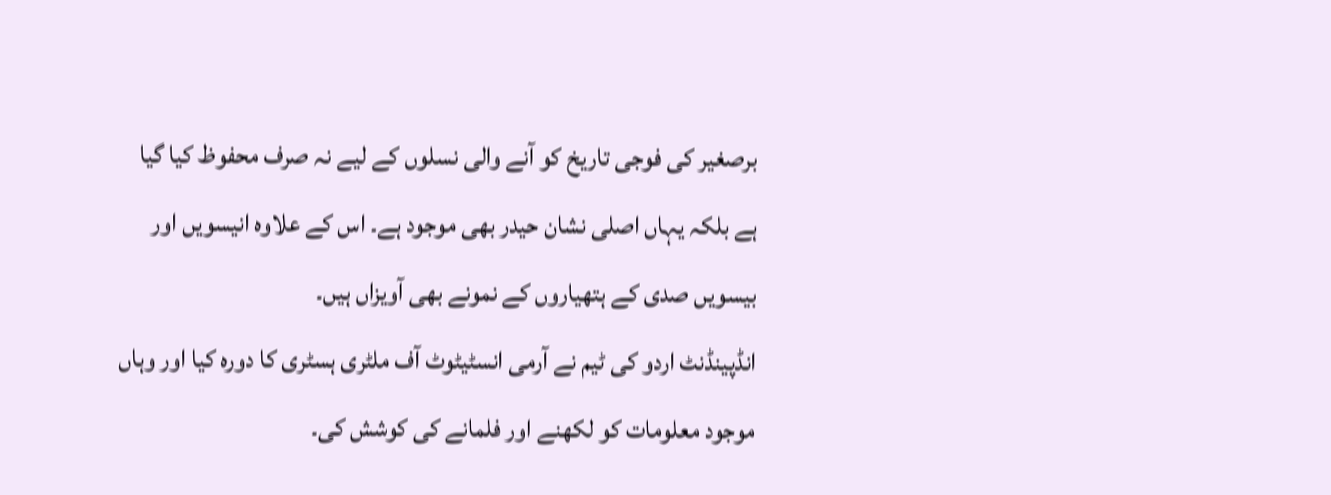برصغیر کی فوجی تاریخ کو آنے والی نسلوں کے لیے نہ صرف محفوظ کیا گیا ہے بلکہ یہاں اصلی نشان حیدر بھی موجود ہے۔ اس کے علاوہ انیسویں اور بیسویں صدی کے ہتھیاروں کے نمونے بھی آویزاں ہیں۔
انڈپینڈنٹ اردو کی ٹیم نے آرمی انسٹیٹوٹ آف ملٹری ہسٹری کا دورہ کیا اور وہاں موجود معلومات کو لکھنے اور فلمانے کی کوشش کی۔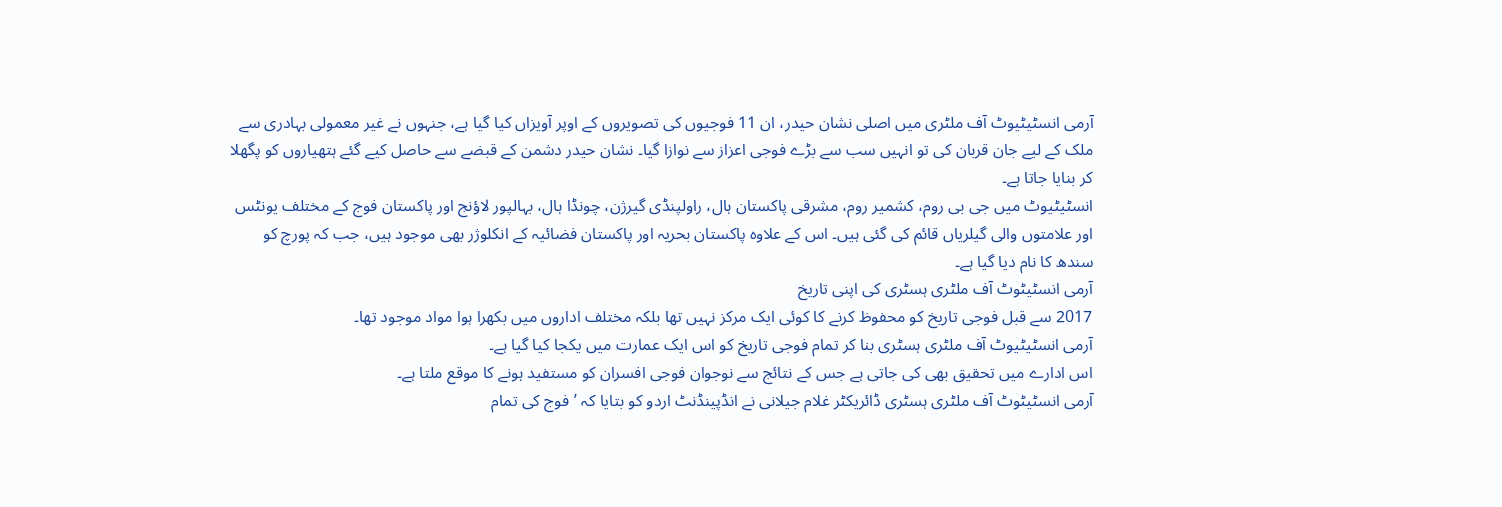آرمی انسٹیٹیوٹ آف ملٹری میں اصلی نشان حیدر، ان 11 فوجیوں کی تصویروں کے اوپر آویزاں کیا گیا ہے، جنہوں نے غیر معمولی بہادری سے ملک کے لیے جان قربان کی تو انہیں سب سے بڑے فوجی اعزاز سے نوازا گیا۔ نشان حیدر دشمن کے قبضے سے حاصل کیے گئے ہتھیاروں کو پگھلا کر بنایا جاتا ہے۔
انسٹیٹیوٹ میں جی بی روم، کشمیر روم، مشرقی پاکستان ہال، راولپنڈی گیرژن، چونڈا ہال، بہالپور لاؤنج اور پاکستان فوج کے مختلف یونٹس اور علامتوں والی گیلریاں قائم کی گئی ہیں۔ اس کے علاوہ پاکستان بحریہ اور پاکستان فضائیہ کے انکلوژر بھی موجود ہیں، جب کہ پورچ کو سندھ کا نام دیا گیا ہے۔
آرمی انسٹیٹوٹ آف ملٹری ہسٹری کی اپنی تاریخ
2017 سے قبل فوجی تاریخ کو محفوظ کرنے کا کوئی ایک مرکز نہیں تھا بلکہ مختلف اداروں میں بکھرا ہوا مواد موجود تھا۔
آرمی انسٹیٹیوٹ آف ملٹری ہسٹری بنا کر تمام فوجی تاریخ کو اس ایک عمارت میں یکجا کیا گیا ہے۔
اس ادارے میں تحقیق بھی کی جاتی ہے جس کے نتائج سے نوجوان فوجی افسران کو مستفید ہونے کا موقع ملتا ہے۔
آرمی انسٹیٹوٹ آف ملٹری ہسٹری ڈائریکٹر غلام جیلانی نے انڈپینڈنٹ اردو کو بتایا کہ ’فوج کی تمام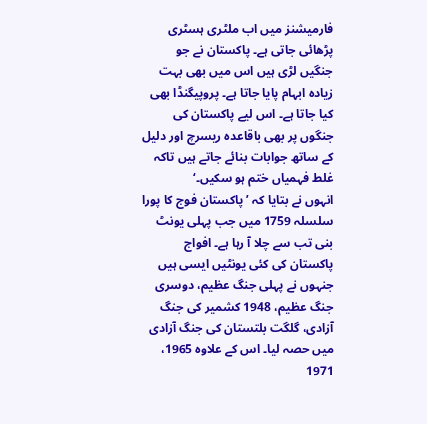فارمیشنز میں اب ملٹری ہسٹری پڑھائی جاتی ہے۔ پاکستان نے جو جنگیں لڑی ہیں اس میں بھی بہت زیادہ ابہام پایا جاتا ہے۔ پروپیگنڈا بھی کیا جاتا ہے۔ اس لیے پاکستان کی جنگوں پر بھی باقاعدہ ریسرچ اور دلیل کے ساتھ جوابات بنائے جاتے ہیں تاکہ غلط فہمیاں ختم ہو سکیں۔‘
انہوں نے بتایا کہ ’پاکستان فوج کا پورا سلسلہ 1759 میں جب پہلی یونٹ بنی تب سے چلا آ رہا ہے۔ افواج پاکستان کی کئی یونٹیں ایسی ہیں جنہوں نے پہلی جنگ عظیم، دوسری جنگ عظیم، 1948 کشمیر کی جنگ آزادی، گلگت بلتستان کی جنگ آزادی میں حصہ لیا۔ اس کے علاوہ 1965، 1971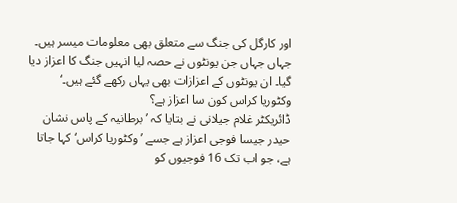اور کارگل کی جنگ سے متعلق بھی معلومات میسر ہیں۔ جہاں جہاں جن یونٹوں نے حصہ لیا انہیں جنگ کا اعزاز دیا گیا۔ ان یونٹوں کے اعزازات بھی یہاں رکھے گئے ہیں۔‘
وکٹوریا کراس کون سا اعزاز ہے؟
ڈائریکٹر غلام جیلانی نے بتایا کہ ’برطانیہ کے پاس نشان حیدر جیسا فوجی اعزاز ہے جسے ’وکٹوریا کراس‘ کہا جاتا ہے، جو اب تک 16 فوجیوں کو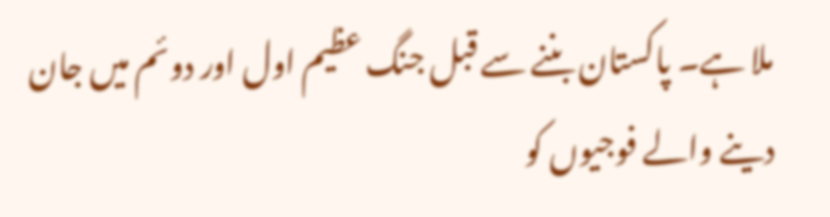ملا ہے۔ پاکستان بننے سے قبل جنگ عظیم اول اور دوئم میں جان دینے والے فوجیوں کو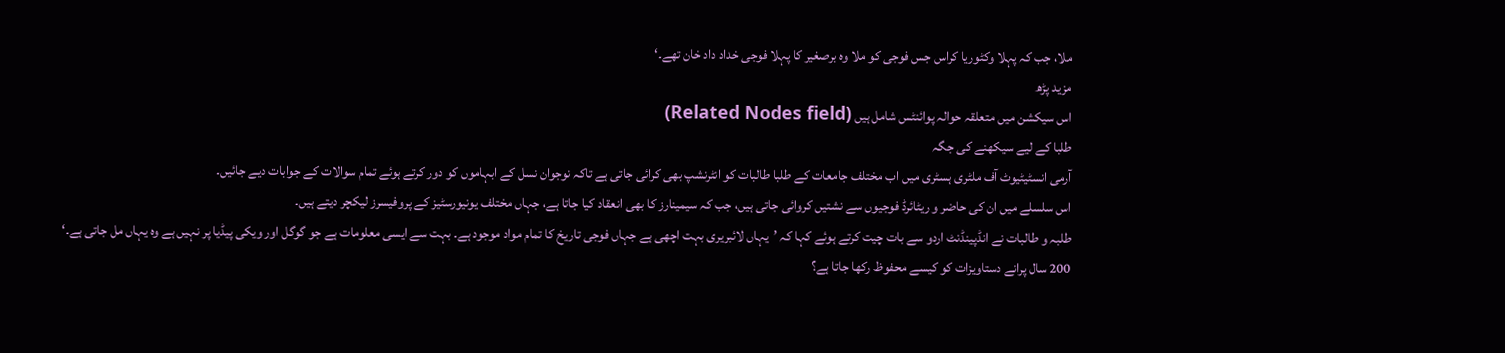ملا، جب کہ پہلا وکٹوریا کراس جس فوجی کو ملا وہ برصغیر کا پہلا فوجی خداد داد خان تھے۔‘
مزید پڑھ
اس سیکشن میں متعلقہ حوالہ پوائنٹس شامل ہیں (Related Nodes field)
طلبا کے لیے سیکھنے کی جگہ
آرمی انسٹیٹیوٹ آف ملٹری ہسٹری میں اب مختلف جامعات کے طلبا طالبات کو انٹرنشپ بھی کرائی جاتی ہے تاکہ نوجوان نسل کے ابہاموں کو دور کرتے ہوئے تمام سوالات کے جوابات دیے جائیں۔
اس سلسلے میں ان کی حاضر و ریٹائرڈ فوجیوں سے نشتیں کروائی جاتی ہیں، جب کہ سیمینارز کا بھی انعقاد کیا جاتا ہے، جہاں مختلف یونیورسٹیز کے پروفیسرز لیکچر دیتے ہیں۔
طلبہ و طالبات نے انڈپینڈنٹ اردو سے بات چیت کرتے ہوئے کہا کہ ’یہاں لائبریری بہت اچھی ہے جہاں فوجی تاریخ کا تمام مواد موجود ہے۔ بہت سے ایسی معلومات ہے جو گوگل اور ویکی پیڈیا پر نہیں ہے وہ یہاں مل جاتی ہے۔‘
200 سال پرانے دستاویزات کو کیسے محفوظ رکھا جاتا ہے؟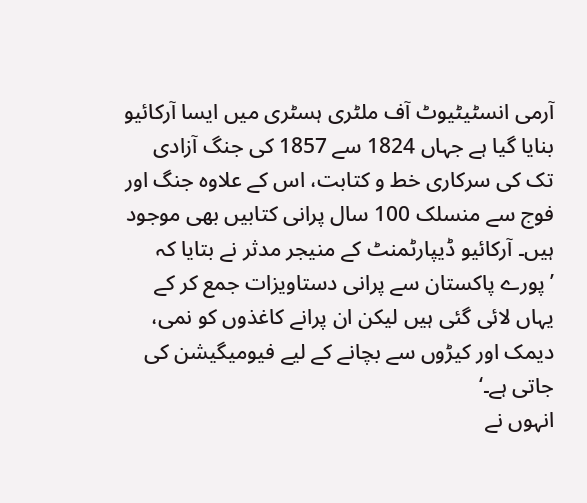آرمی انسٹیٹیوٹ آف ملٹری ہسٹری میں ایسا آرکائیو بنایا گیا ہے جہاں 1824 سے 1857 کی جنگ آزادی تک کی سرکاری خط و کتابت، اس کے علاوہ جنگ اور فوج سے منسلک 100 سال پرانی کتابیں بھی موجود ہیں۔ آرکائیو ڈیپارٹمنٹ کے منیجر مدثر نے بتایا کہ ’پورے پاکستان سے پرانی دستاویزات جمع کر کے یہاں لائی گئی ہیں لیکن ان پرانے کاغذوں کو نمی، دیمک اور کیڑوں سے بچانے کے لیے فیومیگیشن کی جاتی ہے۔‘
انہوں نے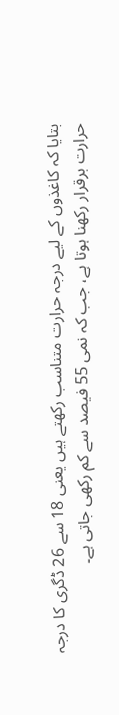بتایا کہ کاغذوں کے لیے درجہ حرارت متناسب رکھتے ہیں یعنی 18 سے 26 ڈگری کا درجہ حرارت برقرار رکھنا ہوتا ہے، جب کہ نمی 55 فیصد سے کم رکھی جاتی ہے۔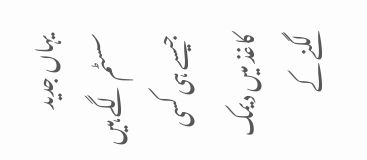یہاں جدید سسٹم لگے ہیں جیسے ہی کسی کاغذ میں دیمک لگنے کے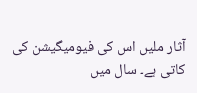آثار ملیں اس کی فیومیگیشن کی کاتی ہے۔ سال میں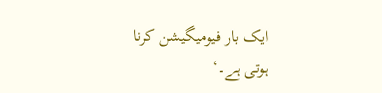ایک بار فیومیگیشن کرنا ہوتی ہے۔‘